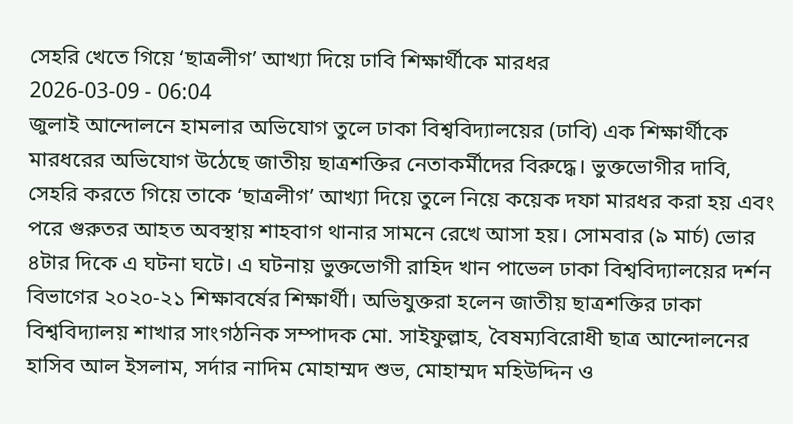সেহরি খেতে গিয়ে ‘ছাত্রলীগ’ আখ্যা দিয়ে ঢাবি শিক্ষার্থীকে মারধর
2026-03-09 - 06:04
জুলাই আন্দোলনে হামলার অভিযোগ তুলে ঢাকা বিশ্ববিদ্যালয়ের (ঢাবি) এক শিক্ষার্থীকে মারধরের অভিযোগ উঠেছে জাতীয় ছাত্রশক্তির নেতাকর্মীদের বিরুদ্ধে। ভুক্তভোগীর দাবি, সেহরি করতে গিয়ে তাকে ‘ছাত্রলীগ’ আখ্যা দিয়ে তুলে নিয়ে কয়েক দফা মারধর করা হয় এবং পরে গুরুতর আহত অবস্থায় শাহবাগ থানার সামনে রেখে আসা হয়। সোমবার (৯ মার্চ) ভোর ৪টার দিকে এ ঘটনা ঘটে। এ ঘটনায় ভুক্তভোগী রাহিদ খান পাভেল ঢাকা বিশ্ববিদ্যালয়ের দর্শন বিভাগের ২০২০-২১ শিক্ষাবর্ষের শিক্ষার্থী। অভিযুক্তরা হলেন জাতীয় ছাত্রশক্তির ঢাকা বিশ্ববিদ্যালয় শাখার সাংগঠনিক সম্পাদক মো. সাইফুল্লাহ, বৈষম্যবিরোধী ছাত্র আন্দোলনের হাসিব আল ইসলাম, সর্দার নাদিম মোহাম্মদ শুভ, মোহাম্মদ মহিউদ্দিন ও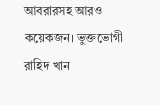আবরারসহ আরও কয়েকজন। ভুক্তভোগী রাহিদ খান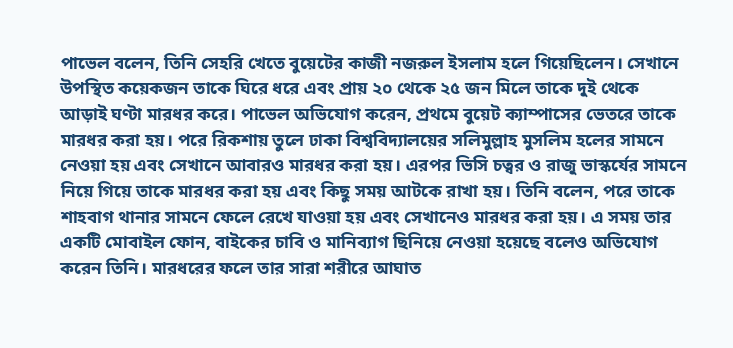পাভেল বলেন, তিনি সেহরি খেতে বুয়েটের কাজী নজরুল ইসলাম হলে গিয়েছিলেন। সেখানে উপস্থিত কয়েকজন তাকে ঘিরে ধরে এবং প্রায় ২০ থেকে ২৫ জন মিলে তাকে দুই থেকে আড়াই ঘণ্টা মারধর করে। পাভেল অভিযোগ করেন, প্রথমে বুয়েট ক্যাম্পাসের ভেতরে তাকে মারধর করা হয়। পরে রিকশায় তুলে ঢাকা বিশ্ববিদ্যালয়ের সলিমুল্লাহ মুসলিম হলের সামনে নেওয়া হয় এবং সেখানে আবারও মারধর করা হয়। এরপর ভিসি চত্বর ও রাজু ভাস্কর্যের সামনে নিয়ে গিয়ে তাকে মারধর করা হয় এবং কিছু সময় আটকে রাখা হয়। তিনি বলেন, পরে তাকে শাহবাগ থানার সামনে ফেলে রেখে যাওয়া হয় এবং সেখানেও মারধর করা হয়। এ সময় তার একটি মোবাইল ফোন, বাইকের চাবি ও মানিব্যাগ ছিনিয়ে নেওয়া হয়েছে বলেও অভিযোগ করেন তিনি। মারধরের ফলে তার সারা শরীরে আঘাত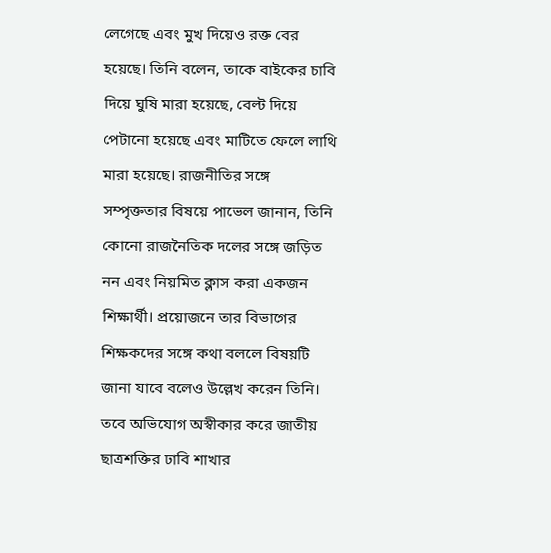লেগেছে এবং মুখ দিয়েও রক্ত বের হয়েছে। তিনি বলেন, তাকে বাইকের চাবি দিয়ে ঘুষি মারা হয়েছে, বেল্ট দিয়ে পেটানো হয়েছে এবং মাটিতে ফেলে লাথি মারা হয়েছে। রাজনীতির সঙ্গে সম্পৃক্ততার বিষয়ে পাভেল জানান, তিনি কোনো রাজনৈতিক দলের সঙ্গে জড়িত নন এবং নিয়মিত ক্লাস করা একজন শিক্ষার্থী। প্রয়োজনে তার বিভাগের শিক্ষকদের সঙ্গে কথা বললে বিষয়টি জানা যাবে বলেও উল্লেখ করেন তিনি। তবে অভিযোগ অস্বীকার করে জাতীয় ছাত্রশক্তির ঢাবি শাখার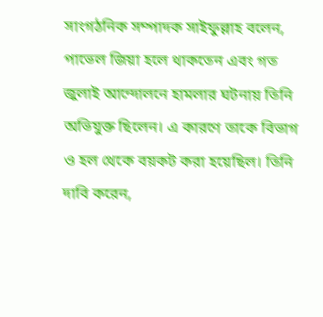সাংগঠনিক সম্পাদক সাইফুল্লাহ বলেন, পাভেল জিয়া হলে থাকতেন এবং গত জুলাই আন্দোলনে হামলার ঘটনায় তিনি অভিযুক্ত ছিলেন। এ কারণে তাকে বিভাগ ও হল থেকে বয়কট করা হয়েছিল। তিনি দাবি করেন,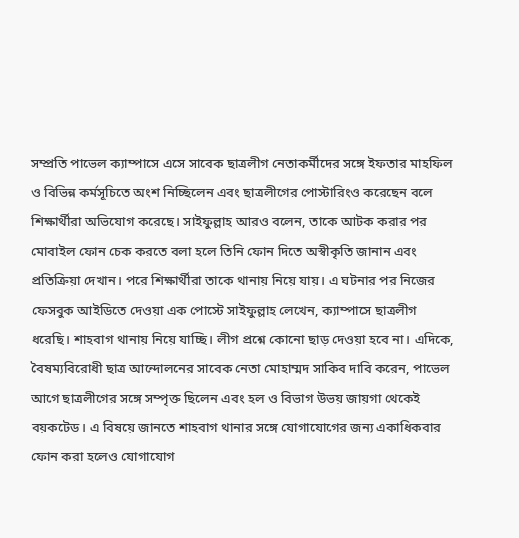সম্প্রতি পাভেল ক্যাম্পাসে এসে সাবেক ছাত্রলীগ নেতাকর্মীদের সঙ্গে ইফতার মাহফিল ও বিভিন্ন কর্মসূচিতে অংশ নিচ্ছিলেন এবং ছাত্রলীগের পোস্টারিংও করেছেন বলে শিক্ষার্থীরা অভিযোগ করেছে। সাইফুল্লাহ আরও বলেন, তাকে আটক করার পর মোবাইল ফোন চেক করতে বলা হলে তিনি ফোন দিতে অস্বীকৃতি জানান এবং প্রতিক্রিয়া দেখান। পরে শিক্ষার্থীরা তাকে থানায় নিয়ে যায়। এ ঘটনার পর নিজের ফেসবুক আইডিতে দেওয়া এক পোস্টে সাইফুল্লাহ লেখেন, ক্যাম্পাসে ছাত্রলীগ ধরেছি। শাহবাগ থানায় নিয়ে যাচ্ছি। লীগ প্রশ্নে কোনো ছাড় দেওয়া হবে না। এদিকে, বৈষম্যবিরোধী ছাত্র আন্দোলনের সাবেক নেতা মোহাম্মদ সাকিব দাবি করেন, পাভেল আগে ছাত্রলীগের সঙ্গে সম্পৃক্ত ছিলেন এবং হল ও বিভাগ উভয় জায়গা থেকেই বয়কটেড। এ বিষয়ে জানতে শাহবাগ থানার সঙ্গে যোগাযোগের জন্য একাধিকবার ফোন করা হলেও যোগাযোগ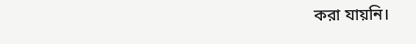করা যায়নি।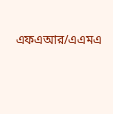এফএআর/এএমএ